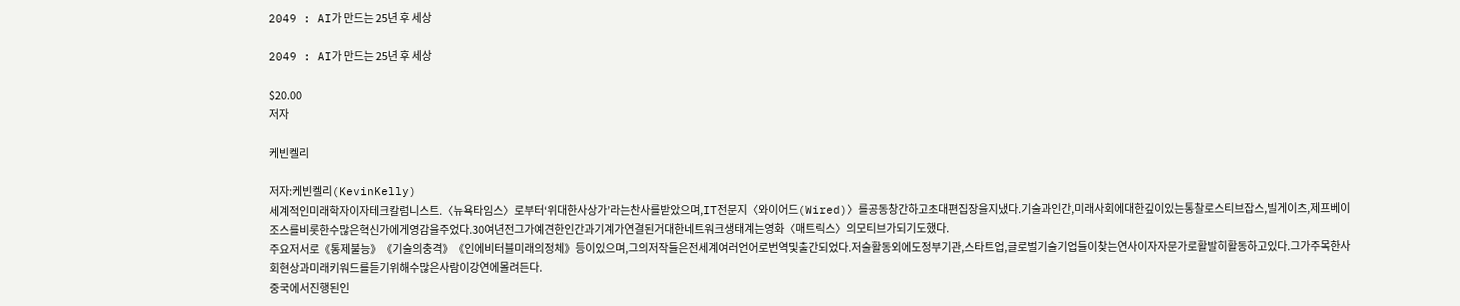2049 : AI가 만드는 25년 후 세상

2049 : AI가 만드는 25년 후 세상

$20.00
저자

케빈켈리

저자:케빈켈리(KevinKelly)
세계적인미래학자이자테크칼럼니스트.〈뉴욕타임스〉로부터‘위대한사상가’라는찬사를받았으며,IT전문지〈와이어드(Wired)〉를공동창간하고초대편집장을지냈다.기술과인간,미래사회에대한깊이있는통찰로스티브잡스,빌게이츠,제프베이조스를비롯한수많은혁신가에게영감을주었다.30여년전그가예견한인간과기계가연결된거대한네트워크생태계는영화〈매트릭스〉의모티브가되기도했다.
주요저서로《통제불능》《기술의충격》《인에비터블미래의정체》등이있으며,그의저작들은전세계여러언어로번역및출간되었다.저술활동외에도정부기관,스타트업,글로벌기술기업들이찾는연사이자자문가로활발히활동하고있다.그가주목한사회현상과미래키워드를듣기위해수많은사람이강연에몰려든다.
중국에서진행된인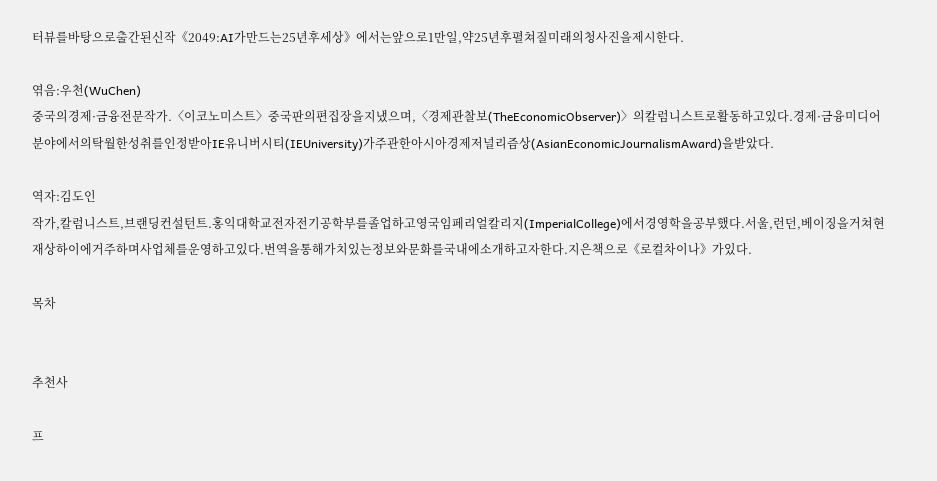터뷰를바탕으로출간된신작《2049:AI가만드는25년후세상》에서는앞으로1만일,약25년후펼쳐질미래의청사진을제시한다.

엮음:우천(WuChen)
중국의경제·금융전문작가.〈이코노미스트〉중국판의편집장을지냈으며,〈경제관찰보(TheEconomicObserver)〉의칼럼니스트로활동하고있다.경제·금융미디어분야에서의탁월한성취를인정받아IE유니버시티(IEUniversity)가주관한아시아경제저널리즘상(AsianEconomicJournalismAward)을받았다.

역자:김도인
작가,칼럼니스트,브랜딩컨설턴트.홍익대학교전자전기공학부를졸업하고영국임페리얼칼리지(ImperialCollege)에서경영학을공부했다.서울,런던,베이징을거쳐현재상하이에거주하며사업체를운영하고있다.번역을통해가치있는정보와문화를국내에소개하고자한다.지은책으로《로컬차이나》가있다.

목차


추천사

프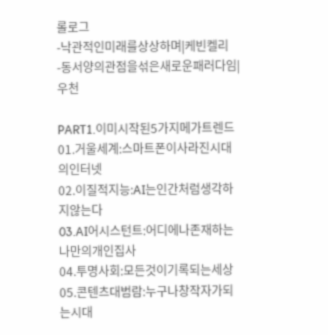롤로그
-낙관적인미래를상상하며|케빈켈리
-동서양의관점을섞은새로운패러다임|우천

PART1.이미시작된5가지메가트렌드
01.거울세계:스마트폰이사라진시대의인터넷
02.이질적지능:AI는인간처럼생각하지않는다
03.AI어시스턴트:어디에나존재하는나만의개인집사
04.투명사회:모든것이기록되는세상
05.콘텐츠대범람:누구나창작자가되는시대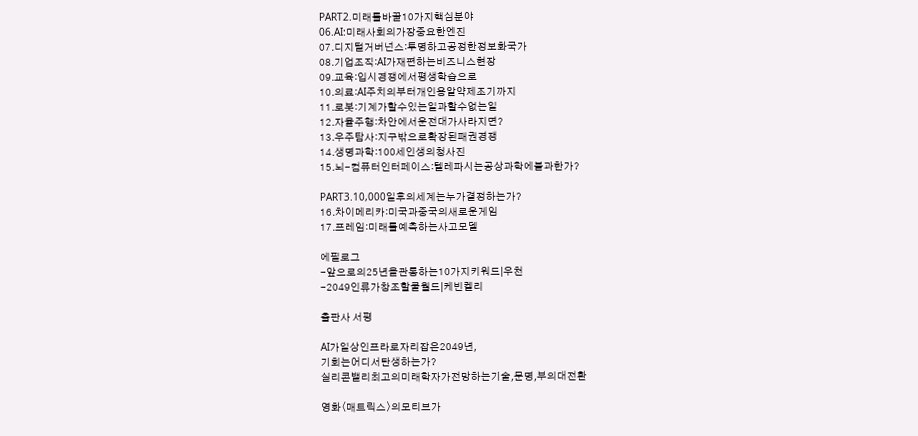PART2.미래를바꿀10가지핵심분야
06.AI:미래사회의가장중요한엔진
07.디지털거버넌스:투명하고공정한정보화국가
08.기업조직:AI가재편하는비즈니스현장
09.교육:입시경쟁에서평생학습으로
10.의료:AI주치의부터개인용알약제조기까지
11.로봇:기계가할수있는일과할수없는일
12.자율주행:차안에서운전대가사라지면?
13.우주탐사:지구밖으로확장된패권경쟁
14.생명과학:100세인생의청사진
15.뇌-컴퓨터인터페이스:텔레파시는공상과학에불과한가?

PART3.10,000일후의세계는누가결정하는가?
16.차이메리카:미국과중국의새로운게임
17.프레임:미래를예측하는사고모델

에필로그
-앞으로의25년을관통하는10가지키워드|우천
-2049인류가창조할쿨월드|케빈켈리

출판사 서평

AI가일상인프라로자리잡은2049년,
기회는어디서탄생하는가?
실리콘밸리최고의미래학자가전망하는기술,문명,부의대전환

영화〈매트릭스〉의모티브가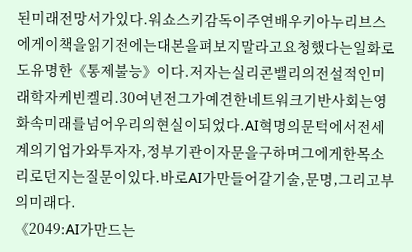된미래전망서가있다.워쇼스키감독이주연배우키아누리브스에게이책을읽기전에는대본을펴보지말라고요청했다는일화로도유명한《통제불능》이다.저자는실리콘밸리의전설적인미래학자케빈켈리.30여년전그가예견한네트워크기반사회는영화속미래를넘어우리의현실이되었다.AI혁명의문턱에서전세계의기업가와투자자,정부기관이자문을구하며그에게한목소리로던지는질문이있다.바로AI가만들어갈기술,문명,그리고부의미래다.
《2049:AI가만드는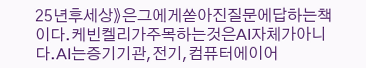25년후세상》은그에게쏟아진질문에답하는책이다.케빈켈리가주목하는것은AI자체가아니다.AI는증기기관,전기,컴퓨터에이어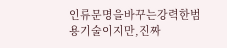인류문명을바꾸는강력한범용기술이지만,진짜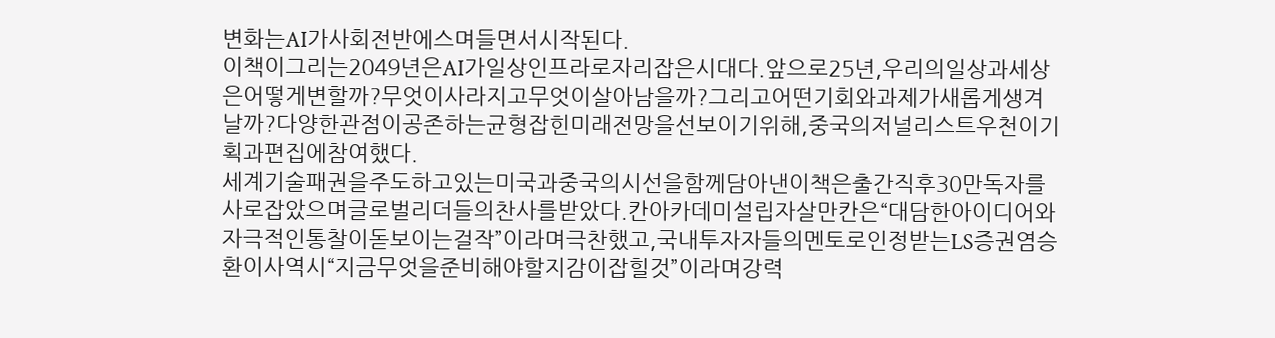변화는AI가사회전반에스며들면서시작된다.
이책이그리는2049년은AI가일상인프라로자리잡은시대다.앞으로25년,우리의일상과세상은어떻게변할까?무엇이사라지고무엇이살아남을까?그리고어떤기회와과제가새롭게생겨날까?다양한관점이공존하는균형잡힌미래전망을선보이기위해,중국의저널리스트우천이기획과편집에참여했다.
세계기술패권을주도하고있는미국과중국의시선을함께담아낸이책은출간직후30만독자를사로잡았으며글로벌리더들의찬사를받았다.칸아카데미설립자살만칸은“대담한아이디어와자극적인통찰이돋보이는걸작”이라며극찬했고,국내투자자들의멘토로인정받는LS증권염승환이사역시“지금무엇을준비해야할지감이잡힐것”이라며강력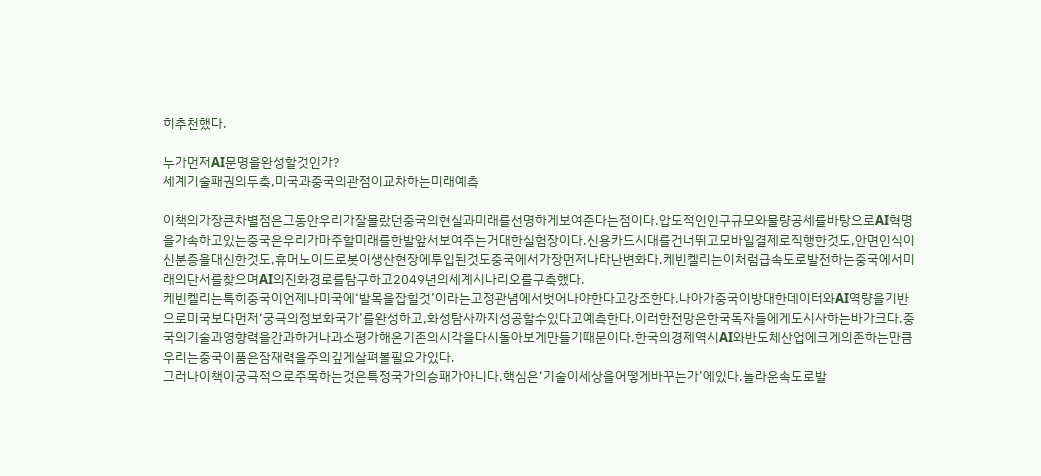히추천했다.

누가먼저AI문명을완성할것인가?
세계기술패권의두축,미국과중국의관점이교차하는미래예측

이책의가장큰차별점은그동안우리가잘몰랐던중국의현실과미래를선명하게보여준다는점이다.압도적인인구규모와물량공세를바탕으로AI혁명을가속하고있는중국은우리가마주할미래를한발앞서보여주는거대한실험장이다.신용카드시대를건너뛰고모바일결제로직행한것도,안면인식이신분증을대신한것도,휴머노이드로봇이생산현장에투입된것도중국에서가장먼저나타난변화다.케빈켈리는이처럼급속도로발전하는중국에서미래의단서를찾으며AI의진화경로를탐구하고2049년의세계시나리오를구축했다.
케빈켈리는특히중국이언제나미국에‘발목을잡힐것’이라는고정관념에서벗어나야한다고강조한다.나아가중국이방대한데이터와AI역량을기반으로미국보다먼저‘궁극의정보화국가’를완성하고,화성탐사까지성공할수있다고예측한다.이러한전망은한국독자들에게도시사하는바가크다.중국의기술과영향력을간과하거나과소평가해온기존의시각을다시돌아보게만들기때문이다.한국의경제역시AI와반도체산업에크게의존하는만큼우리는중국이품은잠재력을주의깊게살펴볼필요가있다.
그러나이책이궁극적으로주목하는것은특정국가의승패가아니다.핵심은‘기술이세상을어떻게바꾸는가’에있다.놀라운속도로발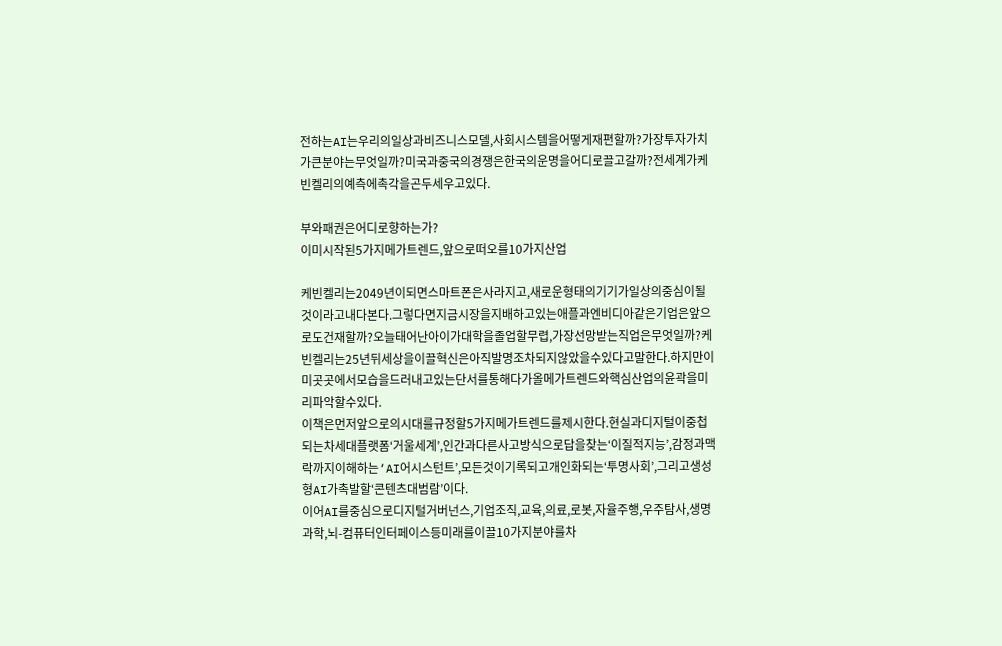전하는AI는우리의일상과비즈니스모델,사회시스템을어떻게재편할까?가장투자가치가큰분야는무엇일까?미국과중국의경쟁은한국의운명을어디로끌고갈까?전세계가케빈켈리의예측에촉각을곤두세우고있다.

부와패권은어디로향하는가?
이미시작된5가지메가트렌드,앞으로떠오를10가지산업

케빈켈리는2049년이되면스마트폰은사라지고,새로운형태의기기가일상의중심이될것이라고내다본다.그렇다면지금시장을지배하고있는애플과엔비디아같은기업은앞으로도건재할까?오늘태어난아이가대학을졸업할무렵,가장선망받는직업은무엇일까?케빈켈리는25년뒤세상을이끌혁신은아직발명조차되지않았을수있다고말한다.하지만이미곳곳에서모습을드러내고있는단서를통해다가올메가트렌드와핵심산업의윤곽을미리파악할수있다.
이책은먼저앞으로의시대를규정할5가지메가트렌드를제시한다.현실과디지털이중첩되는차세대플랫폼‘거울세계’,인간과다른사고방식으로답을찾는‘이질적지능’,감정과맥락까지이해하는‘AI어시스턴트’,모든것이기록되고개인화되는‘투명사회’,그리고생성형AI가촉발할‘콘텐츠대범람’이다.
이어AI를중심으로디지털거버넌스,기업조직,교육,의료,로봇,자율주행,우주탐사,생명과학,뇌-컴퓨터인터페이스등미래를이끌10가지분야를차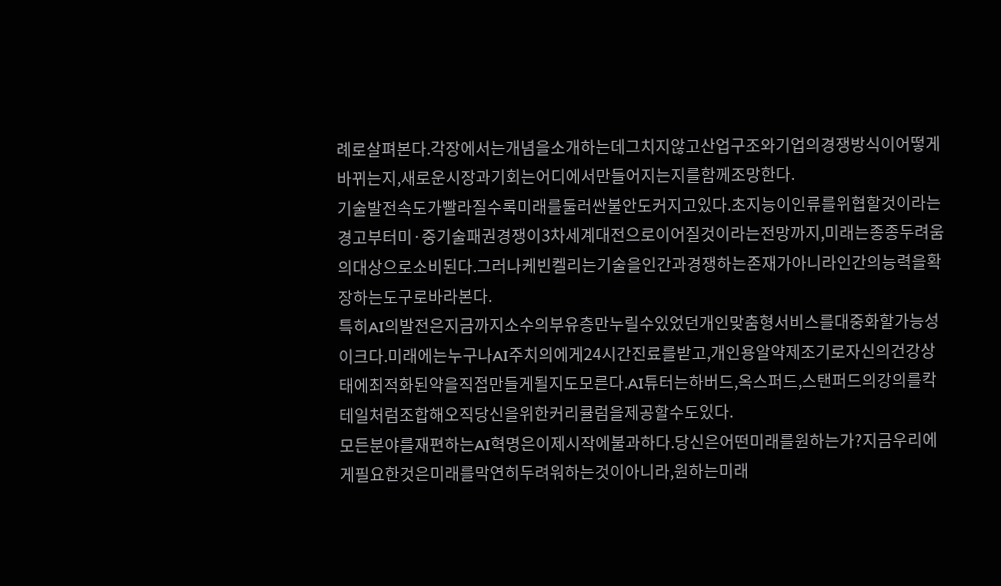례로살펴본다.각장에서는개념을소개하는데그치지않고산업구조와기업의경쟁방식이어떻게바뀌는지,새로운시장과기회는어디에서만들어지는지를함께조망한다.
기술발전속도가빨라질수록미래를둘러싼불안도커지고있다.초지능이인류를위협할것이라는경고부터미·중기술패권경쟁이3차세계대전으로이어질것이라는전망까지,미래는종종두려움의대상으로소비된다.그러나케빈켈리는기술을인간과경쟁하는존재가아니라인간의능력을확장하는도구로바라본다.
특히AI의발전은지금까지소수의부유층만누릴수있었던개인맞춤형서비스를대중화할가능성이크다.미래에는누구나AI주치의에게24시간진료를받고,개인용알약제조기로자신의건강상태에최적화된약을직접만들게될지도모른다.AI튜터는하버드,옥스퍼드,스탠퍼드의강의를칵테일처럼조합해오직당신을위한커리큘럼을제공할수도있다.
모든분야를재편하는AI혁명은이제시작에불과하다.당신은어떤미래를원하는가?지금우리에게필요한것은미래를막연히두려워하는것이아니라,원하는미래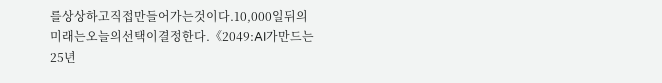를상상하고직접만들어가는것이다.10,000일뒤의미래는오늘의선택이결정한다.《2049:AI가만드는25년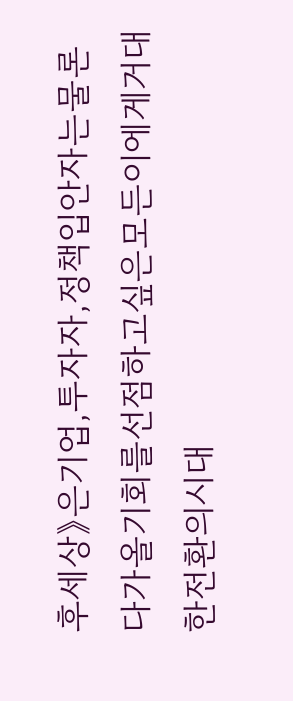후세상》은기업,투자자,정책입안자는물론다가올기회를선점하고싶은모든이에게거대한전환의시대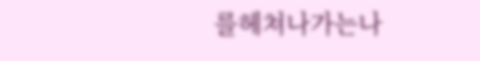를헤쳐나가는나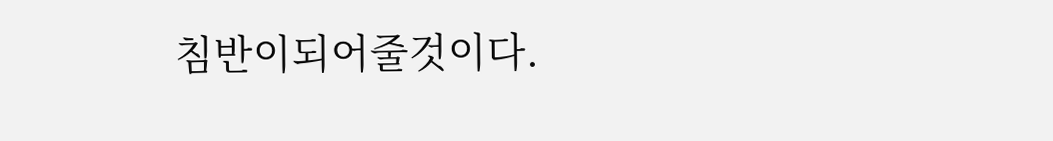침반이되어줄것이다.